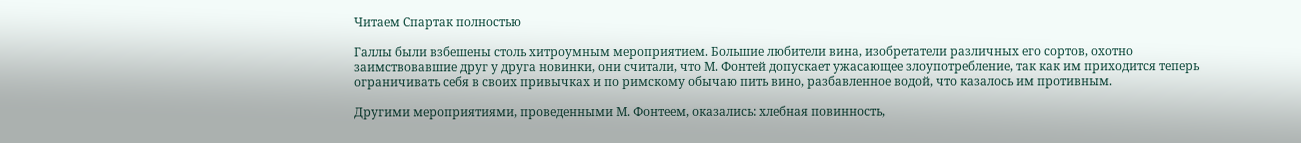Читаем Спартак полностью

Галлы были взбешены столь хитроумным мероприятием. Большие любители вина, изобретатели различных его сортов, охотно заимствовавшие друг у друга новинки, они считали, что М. Фонтей допускает ужасающее злоупотребление, так как им приходится теперь ограничивать себя в своих привычках и по римскому обычаю пить вино, разбавленное водой, что казалось им противным.

Другими мероприятиями, проведенными М. Фонтеем, оказались: хлебная повинность,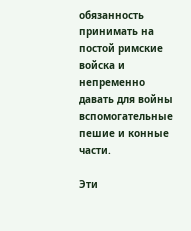обязанность принимать на постой римские войска и непременно давать для войны вспомогательные пешие и конные части.

Эти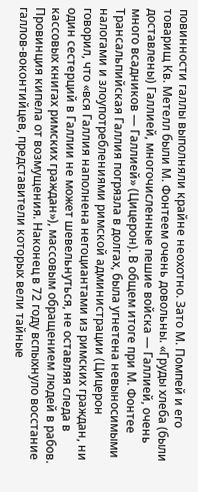повинности галлы выполняли крайне неохотно. Зато М. Помпей и его товарищ Кв. Метелл были М. Фонтеем очень довольны. «Груды хлеба (были доставлены) Галлией, многочисленные пешие войска — Галлией, очень много всадников — Галлией» (Цицерон). В общем итоге при М. Фонтее Трансальпийская Галлия погрязла в долгах, была угнетена невыносимыми налогами и злоупотреблениями римской администрации (Цицерон говорил, что «вся Галлия наполнена негоциантами из римских граждан, ни один сестерций в Галлии не может шевельнуться, не оставляя следа в кассовых книгах римских граждан»), массовым обращением людей в рабов. Провинция кипела от возмущения. Наконец в 72 году вспыхнуло восстание галлов-воконтийцев, представители которых вели тайные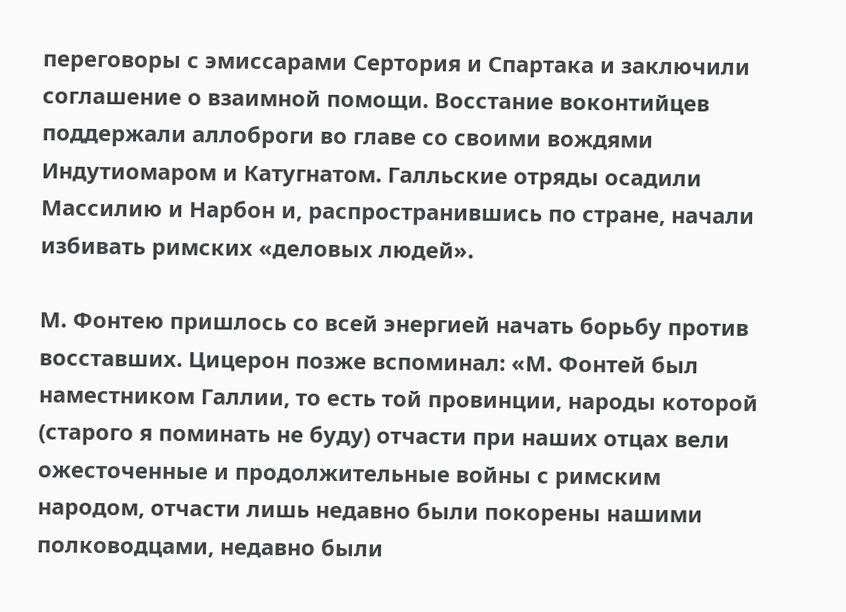переговоры с эмиссарами Сертория и Спартака и заключили соглашение о взаимной помощи. Восстание воконтийцев поддержали аллоброги во главе со своими вождями Индутиомаром и Катугнатом. Галльские отряды осадили Массилию и Нарбон и, распространившись по стране, начали избивать римских «деловых людей».

М. Фонтею пришлось со всей энергией начать борьбу против восставших. Цицерон позже вспоминал: «М. Фонтей был наместником Галлии, то есть той провинции, народы которой (старого я поминать не буду) отчасти при наших отцах вели ожесточенные и продолжительные войны с римским народом, отчасти лишь недавно были покорены нашими полководцами, недавно были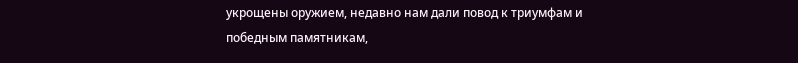укрощены оружием, недавно нам дали повод к триумфам и победным памятникам,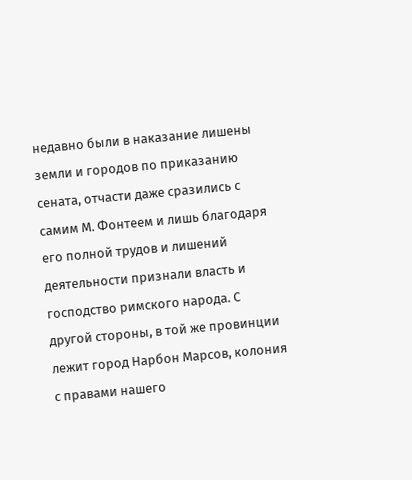недавно были в наказание лишены земли и городов по приказанию сената, отчасти даже сразились с самим М. Фонтеем и лишь благодаря его полной трудов и лишений деятельности признали власть и господство римского народа. С другой стороны, в той же провинции лежит город Нарбон Марсов, колония с правами нашего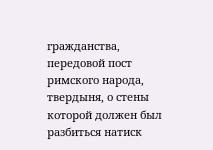гражданства, передовой пост римского народа, твердыня, о стены которой должен был разбиться натиск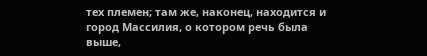тех племен; там же, наконец, находится и город Массилия, о котором речь была выше,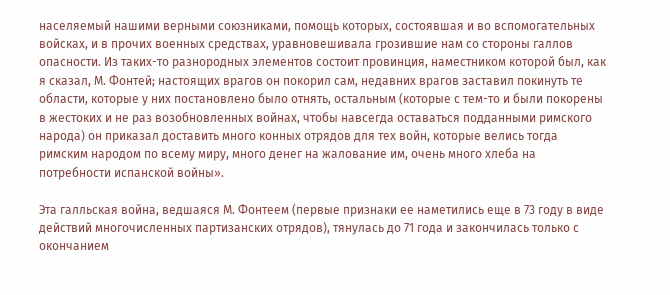населяемый нашими верными союзниками, помощь которых, состоявшая и во вспомогательных войсках, и в прочих военных средствах, уравновешивала грозившие нам со стороны галлов опасности. Из таких-то разнородных элементов состоит провинция, наместником которой был, как я сказал, М. Фонтей; настоящих врагов он покорил сам, недавних врагов заставил покинуть те области, которые у них постановлено было отнять, остальным (которые с тем-то и были покорены в жестоких и не раз возобновленных войнах, чтобы навсегда оставаться подданными римского народа) он приказал доставить много конных отрядов для тех войн, которые велись тогда римским народом по всему миру, много денег на жалование им, очень много хлеба на потребности испанской войны».

Эта галльская война, ведшаяся М. Фонтеем (первые признаки ее наметились еще в 73 году в виде действий многочисленных партизанских отрядов), тянулась до 71 года и закончилась только с окончанием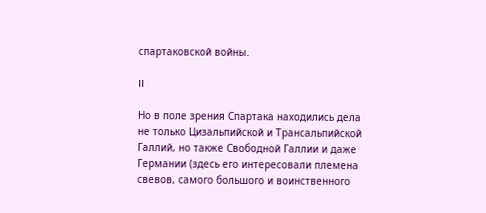спартаковской войны.

II

Но в поле зрения Спартака находились дела не только Цизальпийской и Трансальпийской Галлий, но также Свободной Галлии и даже Германии (здесь его интересовали племена свевов, самого большого и воинственного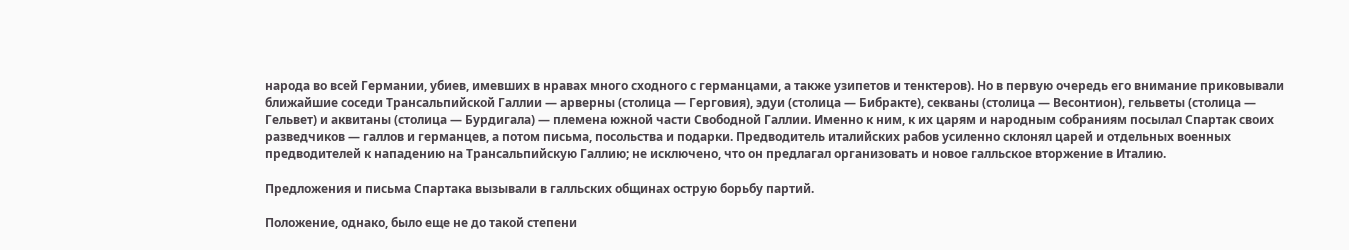народа во всей Германии, убиев, имевших в нравах много сходного с германцами, а также узипетов и тенктеров). Но в первую очередь его внимание приковывали ближайшие соседи Трансальпийской Галлии — арверны (столица — Герговия), эдуи (столица — Бибракте), секваны (столица — Весонтион), гельветы (столица — Гельвет) и аквитаны (столица — Бурдигала) — племена южной части Свободной Галлии. Именно к ним, к их царям и народным собраниям посылал Спартак своих разведчиков — галлов и германцев, а потом письма, посольства и подарки. Предводитель италийских рабов усиленно склонял царей и отдельных военных предводителей к нападению на Трансальпийскую Галлию; не исключено, что он предлагал организовать и новое галльское вторжение в Италию.

Предложения и письма Спартака вызывали в галльских общинах острую борьбу партий.

Положение, однако, было еще не до такой степени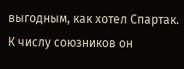выгодным, как хотел Спартак. К числу союзников он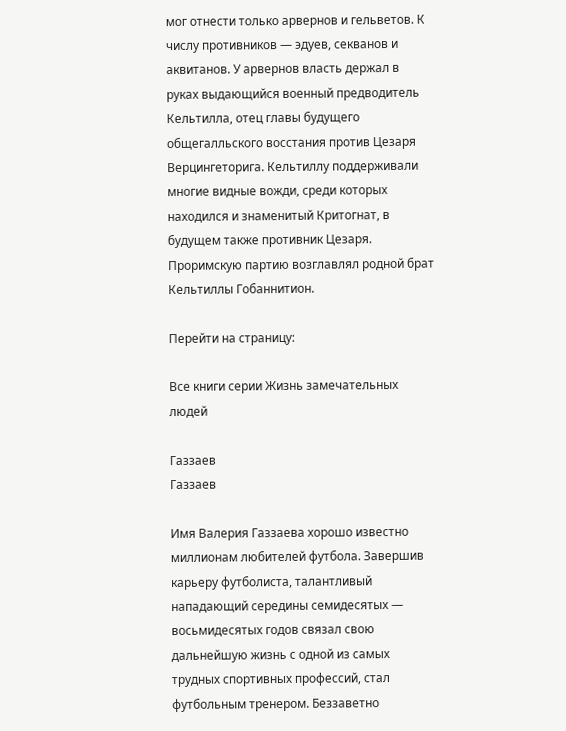мог отнести только арвернов и гельветов. К числу противников — эдуев, секванов и аквитанов. У арвернов власть держал в руках выдающийся военный предводитель Кельтилла, отец главы будущего общегалльского восстания против Цезаря Верцингеторига. Кельтиллу поддерживали многие видные вожди, среди которых находился и знаменитый Критогнат, в будущем также противник Цезаря. Проримскую партию возглавлял родной брат Кельтиллы Гобаннитион.

Перейти на страницу:

Все книги серии Жизнь замечательных людей

Газзаев
Газзаев

Имя Валерия Газзаева хорошо известно миллионам любителей футбола. Завершив карьеру футболиста, талантливый нападающий середины семидесятых — восьмидесятых годов связал свою дальнейшую жизнь с одной из самых трудных спортивных профессий, стал футбольным тренером. Беззаветно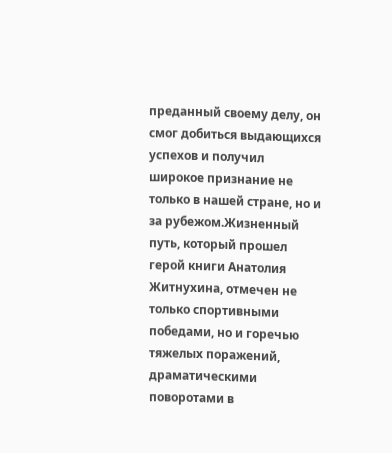преданный своему делу, он смог добиться выдающихся успехов и получил широкое признание не только в нашей стране, но и за рубежом.Жизненный путь, который прошел герой книги Анатолия Житнухина, отмечен не только спортивными победами, но и горечью тяжелых поражений, драматическими поворотами в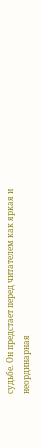судьбе. Он предстает перед читателем как яркая и неординарная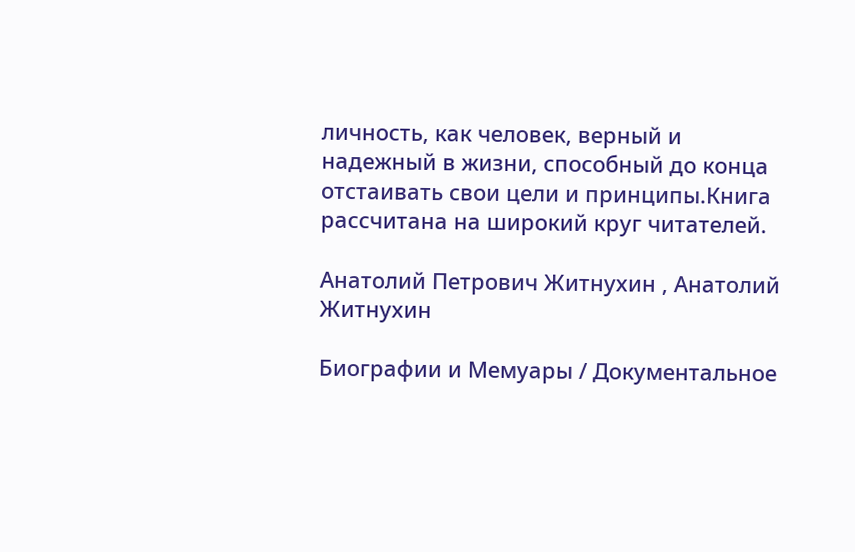личность, как человек, верный и надежный в жизни, способный до конца отстаивать свои цели и принципы.Книга рассчитана на широкий круг читателей.

Анатолий Петрович Житнухин , Анатолий Житнухин

Биографии и Мемуары / Документальное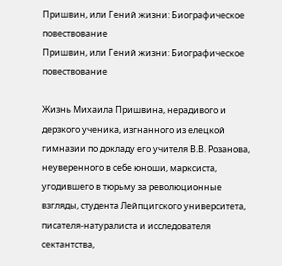Пришвин, или Гений жизни: Биографическое повествование
Пришвин, или Гений жизни: Биографическое повествование

Жизнь Михаила Пришвина, нерадивого и дерзкого ученика, изгнанного из елецкой гимназии по докладу его учителя В.В. Розанова, неуверенного в себе юноши, марксиста, угодившего в тюрьму за революционные взгляды, студента Лейпцигского университета, писателя-натуралиста и исследователя сектантства,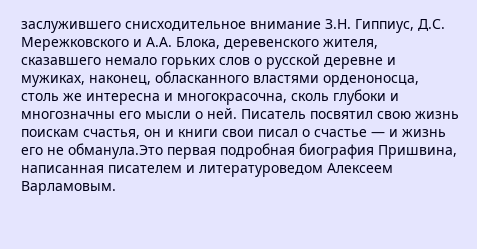заслужившего снисходительное внимание З.Н. Гиппиус, Д.С. Мережковского и А.А. Блока, деревенского жителя, сказавшего немало горьких слов о русской деревне и мужиках, наконец, обласканного властями орденоносца, столь же интересна и многокрасочна, сколь глубоки и многозначны его мысли о ней. Писатель посвятил свою жизнь поискам счастья, он и книги свои писал о счастье — и жизнь его не обманула.Это первая подробная биография Пришвина, написанная писателем и литературоведом Алексеем Варламовым.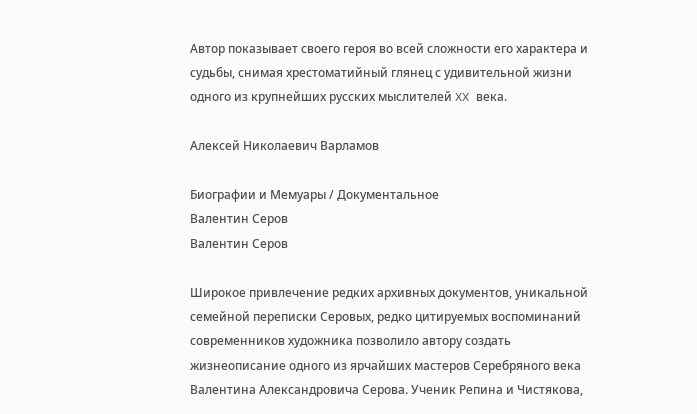Автор показывает своего героя во всей сложности его характера и судьбы, снимая хрестоматийный глянец с удивительной жизни одного из крупнейших русских мыслителей XX века.

Алексей Николаевич Варламов

Биографии и Мемуары / Документальное
Валентин Серов
Валентин Серов

Широкое привлечение редких архивных документов, уникальной семейной переписки Серовых, редко цитируемых воспоминаний современников художника позволило автору создать жизнеописание одного из ярчайших мастеров Серебряного века Валентина Александровича Серова. Ученик Репина и Чистякова,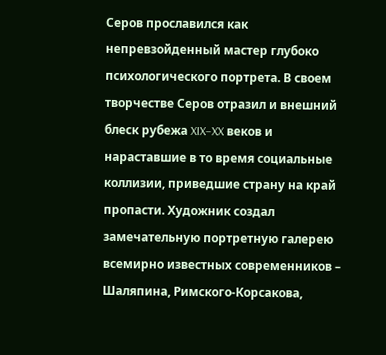Серов прославился как непревзойденный мастер глубоко психологического портрета. В своем творчестве Серов отразил и внешний блеск рубежа XIX–XX веков и нараставшие в то время социальные коллизии, приведшие страну на край пропасти. Художник создал замечательную портретную галерею всемирно известных современников – Шаляпина, Римского-Корсакова,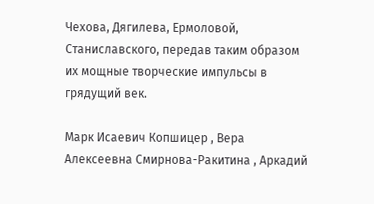Чехова, Дягилева, Ермоловой, Станиславского, передав таким образом их мощные творческие импульсы в грядущий век.

Марк Исаевич Копшицер , Вера Алексеевна Смирнова-Ракитина , Аркадий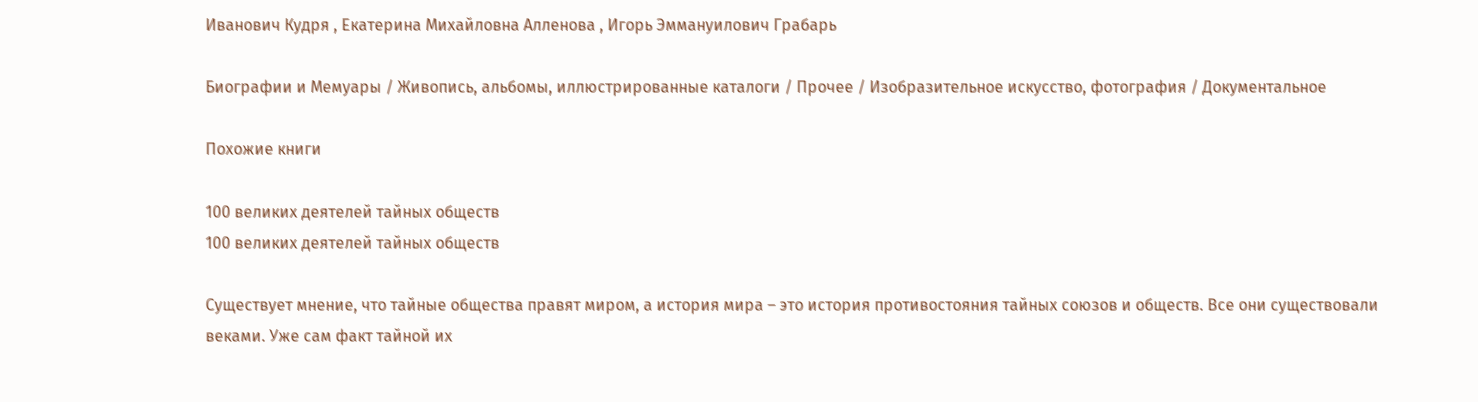Иванович Кудря , Екатерина Михайловна Алленова , Игорь Эммануилович Грабарь

Биографии и Мемуары / Живопись, альбомы, иллюстрированные каталоги / Прочее / Изобразительное искусство, фотография / Документальное

Похожие книги

100 великих деятелей тайных обществ
100 великих деятелей тайных обществ

Существует мнение, что тайные общества правят миром, а история мира – это история противостояния тайных союзов и обществ. Все они существовали веками. Уже сам факт тайной их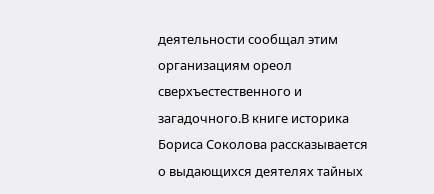деятельности сообщал этим организациям ореол сверхъестественного и загадочного.В книге историка Бориса Соколова рассказывается о выдающихся деятелях тайных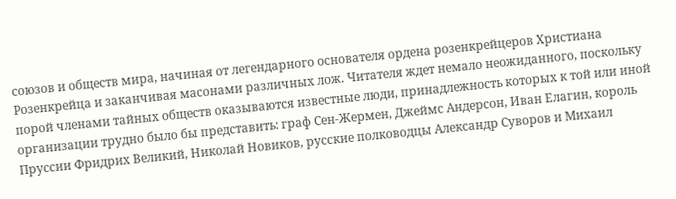союзов и обществ мира, начиная от легендарного основателя ордена розенкрейцеров Христиана Розенкрейца и заканчивая масонами различных лож. Читателя ждет немало неожиданного, поскольку порой членами тайных обществ оказываются известные люди, принадлежность которых к той или иной организации трудно было бы представить: граф Сен-Жермен, Джеймс Андерсон, Иван Елагин, король Пруссии Фридрих Великий, Николай Новиков, русские полководцы Александр Суворов и Михаил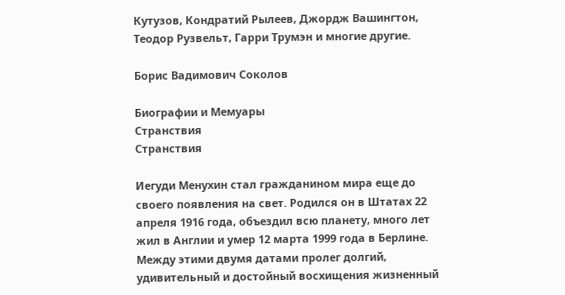Кутузов, Кондратий Рылеев, Джордж Вашингтон, Теодор Рузвельт, Гарри Трумэн и многие другие.

Борис Вадимович Соколов

Биографии и Мемуары
Странствия
Странствия

Иегуди Менухин стал гражданином мира еще до своего появления на свет. Родился он в Штатах 22 апреля 1916 года, объездил всю планету, много лет жил в Англии и умер 12 марта 1999 года в Берлине. Между этими двумя датами пролег долгий, удивительный и достойный восхищения жизненный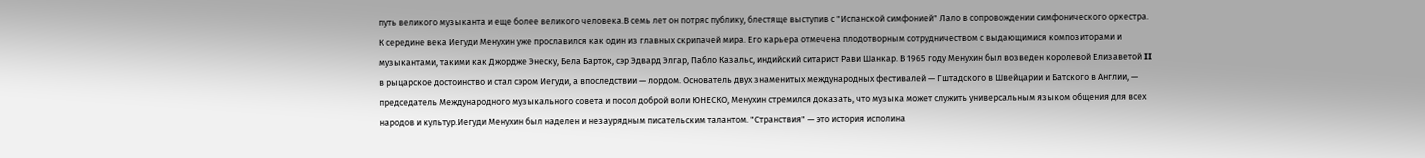путь великого музыканта и еще более великого человека.В семь лет он потряс публику, блестяще выступив с "Испанской симфонией" Лало в сопровождении симфонического оркестра. К середине века Иегуди Менухин уже прославился как один из главных скрипачей мира. Его карьера отмечена плодотворным сотрудничеством с выдающимися композиторами и музыкантами, такими как Джордже Энеску, Бела Барток, сэр Эдвард Элгар, Пабло Казальс, индийский ситарист Рави Шанкар. В 1965 году Менухин был возведен королевой Елизаветой II в рыцарское достоинство и стал сэром Иегуди, а впоследствии — лордом. Основатель двух знаменитых международных фестивалей — Гштадского в Швейцарии и Батского в Англии, — председатель Международного музыкального совета и посол доброй воли ЮНЕСКО, Менухин стремился доказать, что музыка может служить универсальным языком общения для всех народов и культур.Иегуди Менухин был наделен и незаурядным писательским талантом. "Странствия" — это история исполина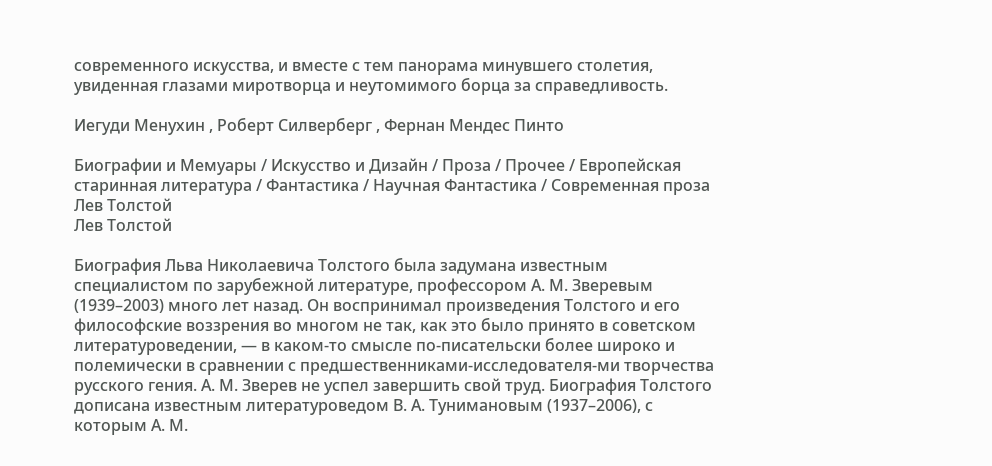современного искусства, и вместе с тем панорама минувшего столетия, увиденная глазами миротворца и неутомимого борца за справедливость.

Иегуди Менухин , Роберт Силверберг , Фернан Мендес Пинто

Биографии и Мемуары / Искусство и Дизайн / Проза / Прочее / Европейская старинная литература / Фантастика / Научная Фантастика / Современная проза
Лев Толстой
Лев Толстой

Биография Льва Николаевича Толстого была задумана известным специалистом по зарубежной литературе, профессором А. М. Зверевым (1939–2003) много лет назад. Он воспринимал произведения Толстого и его философские воззрения во многом не так, как это было принято в советском литературоведении, — в каком-то смысле по-писательски более широко и полемически в сравнении с предшественниками-исследователя-ми творчества русского гения. А. М. Зверев не успел завершить свой труд. Биография Толстого дописана известным литературоведом В. А. Тунимановым (1937–2006), с которым А. М.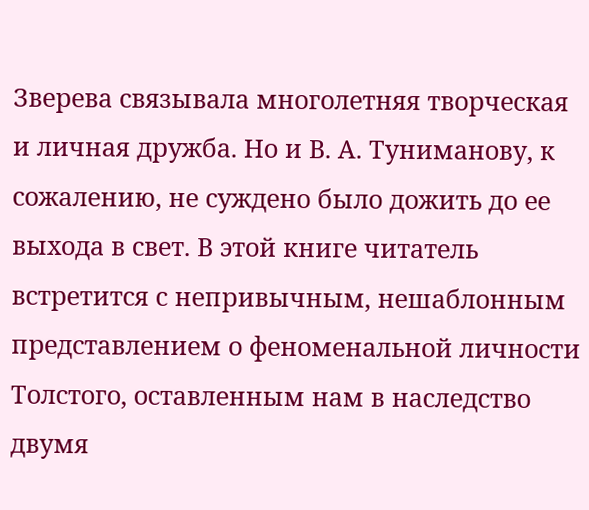Зверева связывала многолетняя творческая и личная дружба. Но и В. А. Туниманову, к сожалению, не суждено было дожить до ее выхода в свет. В этой книге читатель встретится с непривычным, нешаблонным представлением о феноменальной личности Толстого, оставленным нам в наследство двумя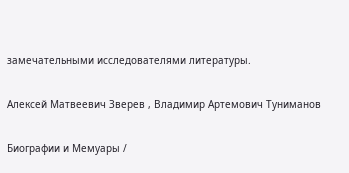замечательными исследователями литературы.

Алексей Матвеевич Зверев , Владимир Артемович Туниманов

Биографии и Мемуары /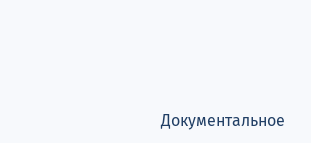Документальное